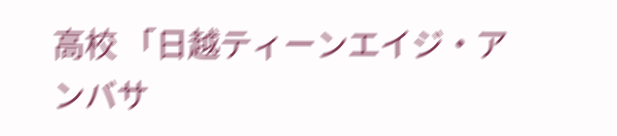高校 「日越ティーンエイジ・アンバサ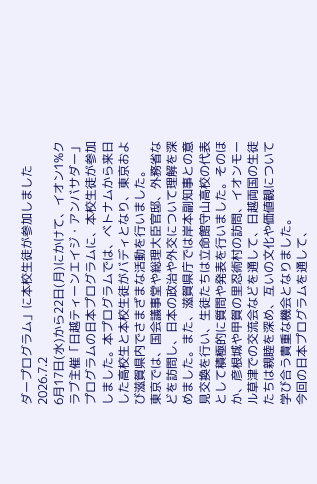ダープログラム」に本校生徒が参加しました
2026.7.2
6月17日(水)から22日(月)にかけて、イオン1%クラブ主催「日越ティーンエイジ・アンバサダー」プログラムの日本プログラムに、本校生徒が参加しました。本プログラムでは、ベトナムから来日した高校生と本校生徒がバディとなり、東京および滋賀県内でさまざまな活動を行いました。
東京では、国会議事堂や総理大臣官邸、外務省などを訪問し、日本の政治や外交について理解を深めました。また、滋賀県庁では岸本副知事との意見交換を行い、生徒たちは立命館守山高校の代表として積極的に質問や発表を行いました。そのほか、彦根城や甲賀の里忍術村の訪問、イオンモール草津での交流会などを通して、日越両国の生徒たちは親睦を深め、互いの文化や価値観について学び合う貴重な機会となりました。
今回の日本プログラムを通して、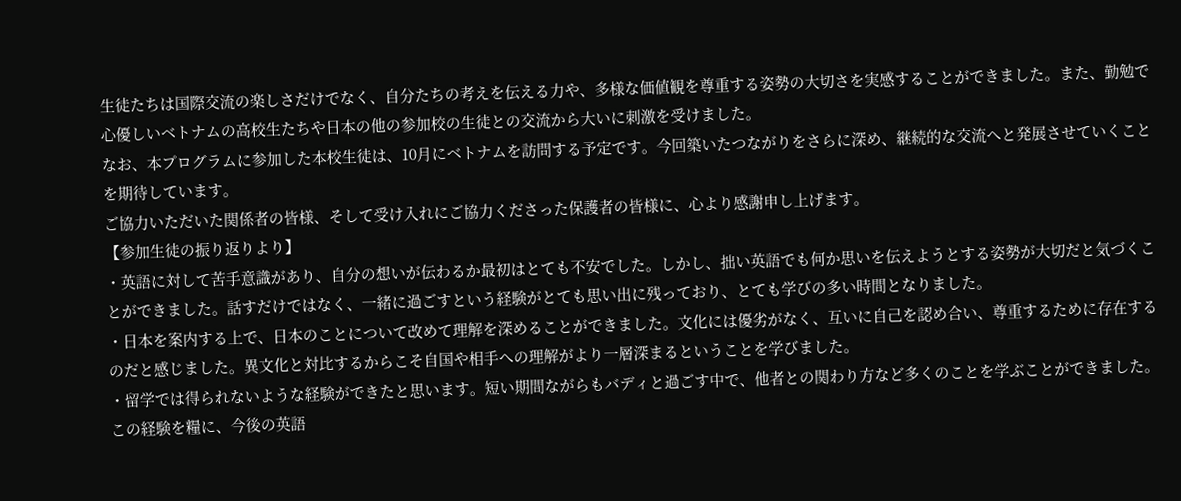生徒たちは国際交流の楽しさだけでなく、自分たちの考えを伝える力や、多様な価値観を尊重する姿勢の大切さを実感することができました。また、勤勉で心優しいベトナムの高校生たちや日本の他の参加校の生徒との交流から大いに刺激を受けました。
なお、本プログラムに参加した本校生徒は、10月にベトナムを訪問する予定です。今回築いたつながりをさらに深め、継続的な交流へと発展させていくことを期待しています。
ご協力いただいた関係者の皆様、そして受け入れにご協力くださった保護者の皆様に、心より感謝申し上げます。
【参加生徒の振り返りより】
・英語に対して苦手意識があり、自分の想いが伝わるか最初はとても不安でした。しかし、拙い英語でも何か思いを伝えようとする姿勢が大切だと気づくことができました。話すだけではなく、一緒に過ごすという経験がとても思い出に残っており、とても学びの多い時間となりました。
・日本を案内する上で、日本のことについて改めて理解を深めることができました。文化には優劣がなく、互いに自己を認め合い、尊重するために存在するのだと感じました。異文化と対比するからこそ自国や相手への理解がより一層深まるということを学びました。
・留学では得られないような経験ができたと思います。短い期間ながらもバディと過ごす中で、他者との関わり方など多くのことを学ぶことができました。この経験を糧に、今後の英語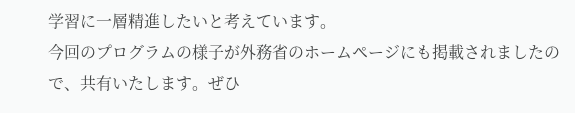学習に一層精進したいと考えています。
今回のプログラムの様子が外務省のホームページにも掲載されましたので、共有いたします。ぜひ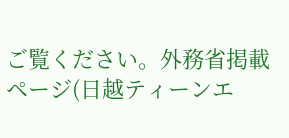ご覧ください。外務省掲載ページ(日越ティーンエ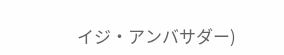イジ・アンバサダー)